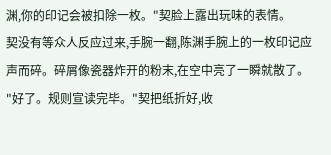渊,你的印记会被扣除一枚。"契脸上露出玩味的表情。
契没有等众人反应过来,手腕一翻,陈渊手腕上的一枚印记应声而碎。碎屑像瓷器炸开的粉末,在空中亮了一瞬就散了。
"好了。规则宣读完毕。"契把纸折好,收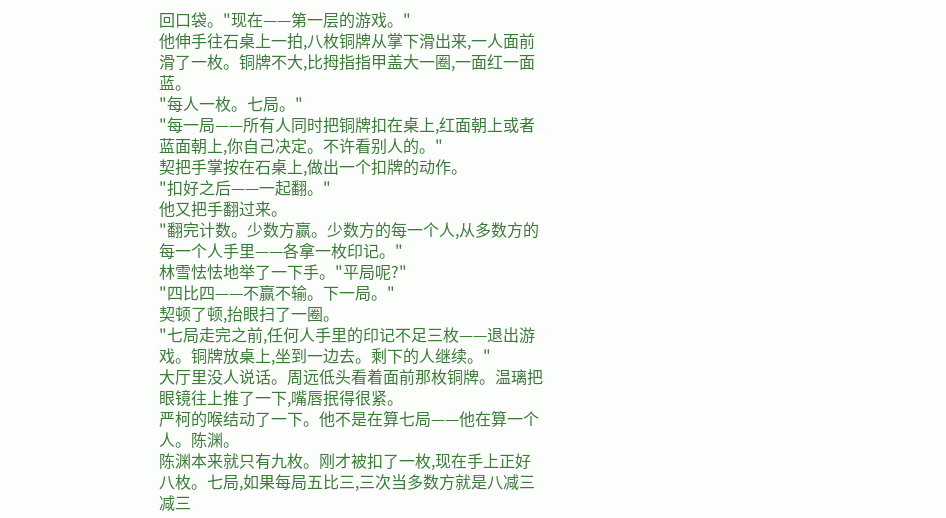回口袋。"现在——第一层的游戏。"
他伸手往石桌上一拍,八枚铜牌从掌下滑出来,一人面前滑了一枚。铜牌不大,比拇指指甲盖大一圈,一面红一面蓝。
"每人一枚。七局。"
"每一局——所有人同时把铜牌扣在桌上,红面朝上或者蓝面朝上,你自己决定。不许看别人的。"
契把手掌按在石桌上,做出一个扣牌的动作。
"扣好之后——一起翻。"
他又把手翻过来。
"翻完计数。少数方赢。少数方的每一个人,从多数方的每一个人手里——各拿一枚印记。"
林雪怯怯地举了一下手。"平局呢?"
"四比四——不赢不输。下一局。"
契顿了顿,抬眼扫了一圈。
"七局走完之前,任何人手里的印记不足三枚——退出游戏。铜牌放桌上,坐到一边去。剩下的人继续。"
大厅里没人说话。周远低头看着面前那枚铜牌。温璃把眼镜往上推了一下,嘴唇抿得很紧。
严柯的喉结动了一下。他不是在算七局——他在算一个人。陈渊。
陈渊本来就只有九枚。刚才被扣了一枚,现在手上正好八枚。七局,如果每局五比三,三次当多数方就是八减三减三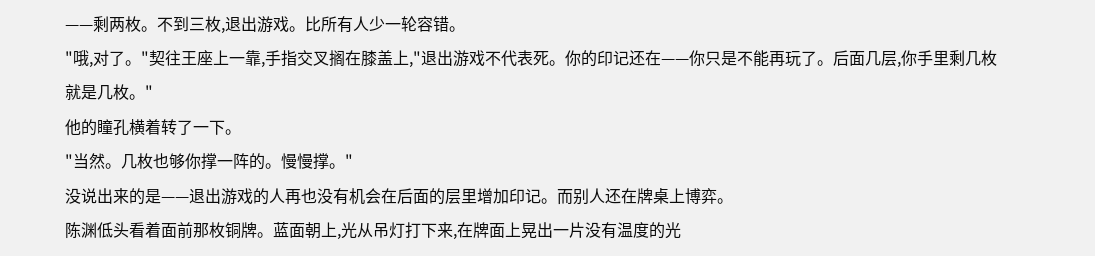——剩两枚。不到三枚,退出游戏。比所有人少一轮容错。
"哦,对了。"契往王座上一靠,手指交叉搁在膝盖上,"退出游戏不代表死。你的印记还在——你只是不能再玩了。后面几层,你手里剩几枚就是几枚。"
他的瞳孔横着转了一下。
"当然。几枚也够你撑一阵的。慢慢撑。"
没说出来的是——退出游戏的人再也没有机会在后面的层里增加印记。而别人还在牌桌上博弈。
陈渊低头看着面前那枚铜牌。蓝面朝上,光从吊灯打下来,在牌面上晃出一片没有温度的光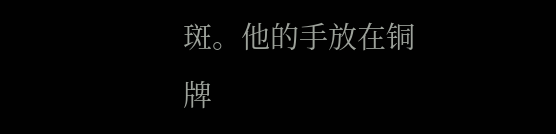斑。他的手放在铜牌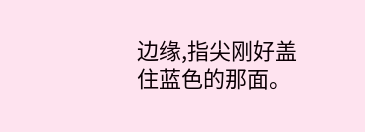边缘,指尖刚好盖住蓝色的那面。